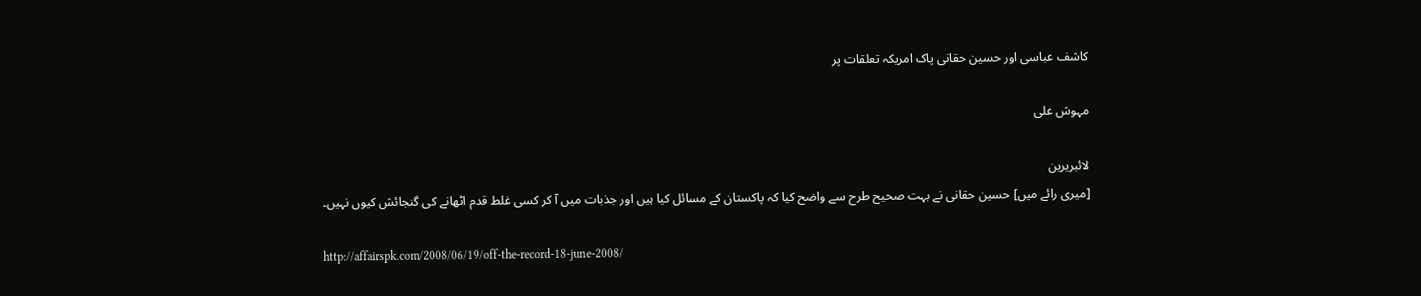کاشف عباسی اور حسین حقانی پاک امریکہ تعلقات پر

مہوش علی

لائبریرین
[میری رائے میں] حسین حقانی نے بہت صحیح طرح سے واضح کیا کہ پاکستان کے مسائل کیا ہیں اور جذبات میں آ کر کسی غلط قدم اٹھانے کی گنجائش کیوں نہیں۔

http://affairspk.com/2008/06/19/off-the-record-18-june-2008/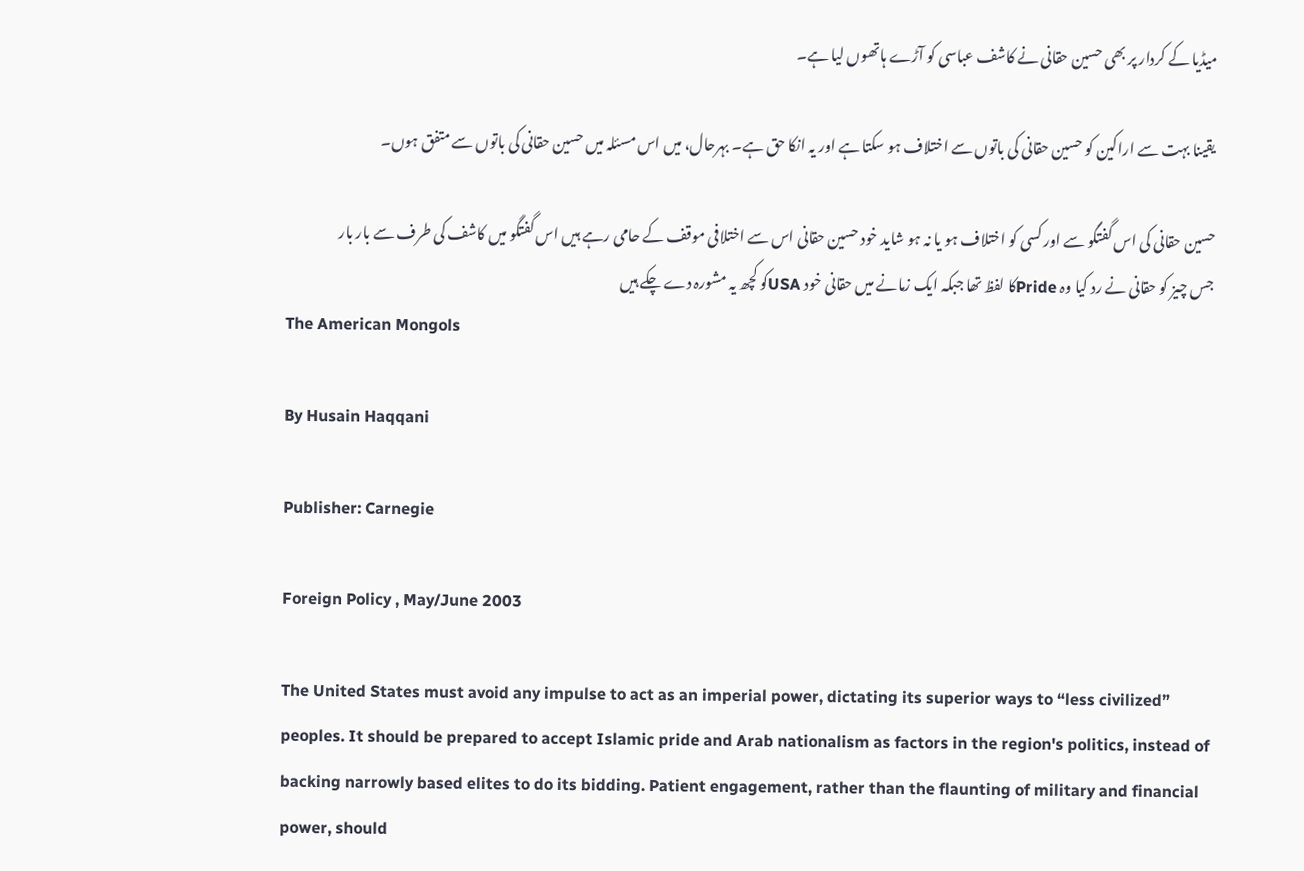میڈیا کے کردار پر بھی حسین حقانی نے کاشف عباسی کو آڑے ہاتھوں لیا ہے۔

یقینا بہت سے اراکین کو حسین حقانی کی باتوں سے اختلاف ہو سکتا ہے اور یہ انکا حق ہے۔ بہرحال، میں اس مسئلہ میں حسین حقانی کی باتوں سے متفق ہوں۔

حسین حقانی کی اس گفتگو سے اور کسی کو اختلاف ہو یا نہ ہو شاید خود حسین حقانی اس سے اختلافی موقف کے حامی رہے ہیں اس گفتگو میں کاشف کی طرف سے بار بار جس چیز کو حقانی نے رد کیا وہ Prideکا لفظ تھا جبکہ ایک زمانے میں حقانی خود USAکو کچھ یہ مشورہ دے چکے ہیں
The American Mongols

By Husain Haqqani

Publisher: Carnegie

Foreign Policy , May/June 2003

The United States must avoid any impulse to act as an imperial power, dictating its superior ways to “less civilized” peoples. It should be prepared to accept Islamic pride and Arab nationalism as factors in the region's politics, instead of backing narrowly based elites to do its bidding. Patient engagement, rather than the flaunting of military and financial power, should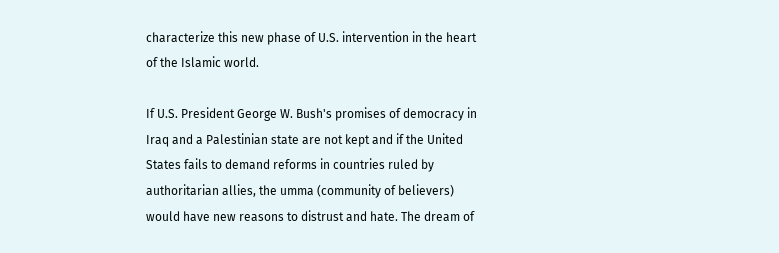characterize this new phase of U.S. intervention in the heart of the Islamic world.

If U.S. President George W. Bush's promises of democracy in Iraq and a Palestinian state are not kept and if the United States fails to demand reforms in countries ruled by authoritarian allies, the umma (community of believers) would have new reasons to distrust and hate. The dream of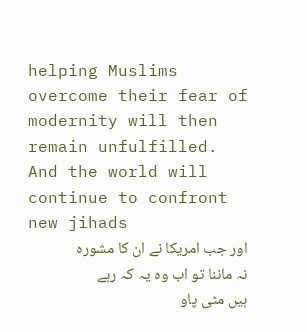helping Muslims overcome their fear of modernity will then remain unfulfilled. And the world will continue to confront new jihads
اور جب امریکا نے ان کا مشورہ نہ ماننا تو اب وہ یہ کہ رہے ہیں مٹی پاو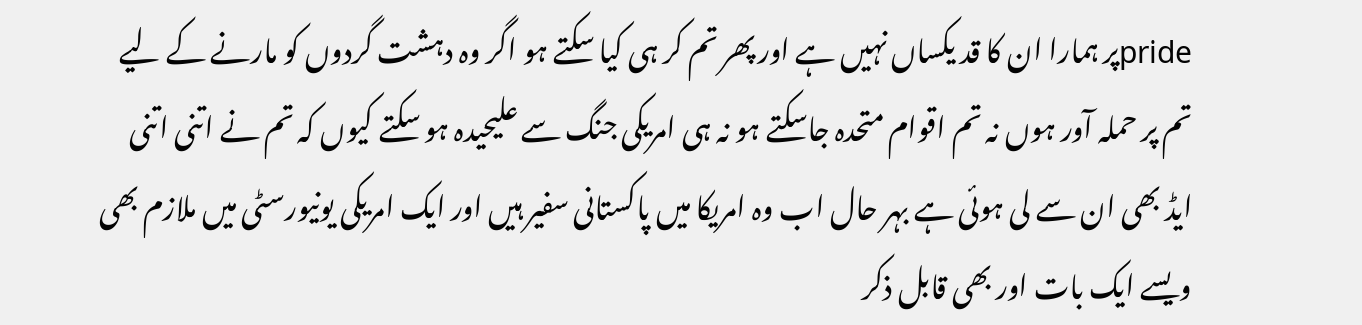prideپر ہمارا ان کا قد یکساں نہیں ہے اور پھر تم کر ہی کیا سکتے ہو اگر وہ دہشت گردوں کو مارنے کے لیے تم پر حملہ آور ہوں نہ تم اقوام متحدہ جاسکتے ہو نہ ہی امریکی جنگ سے علیحیدہ ہو سکتے کیوں کہ تم نے اتنی اتنی ایڈ بھی ان سے لی ہوئی ہے بہر حال اب وہ امریکا میں پاکستانی سفیر ہیں اور ایک امریکی یونیورسٹی میں ملازم بھی ویسے ایک بات اور بھی قابل ذکر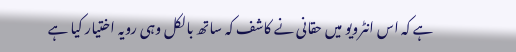ہے کہ اس انٹرویو میں حقانی نے کاشف کہ ساتھ بالکل وہی رویہ اختیار کیا ہے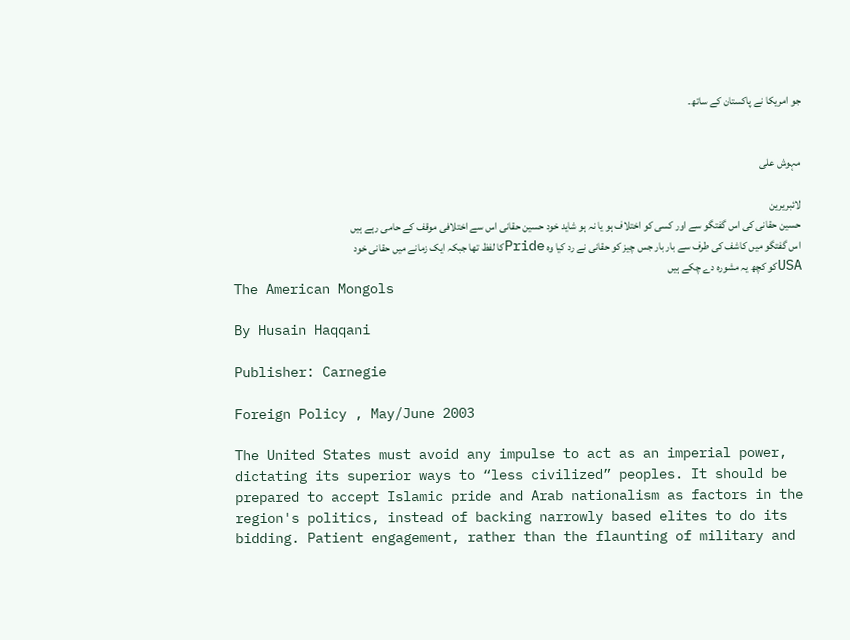جو امریکا نے پاکستان کے ساتھ۔


مہوش علی

لائبریرین
حسین حقانی کی اس گفتگو سے اور کسی کو اختلاف ہو یا نہ ہو شاید خود حسین حقانی اس سے اختلافی موقف کے حامی رہے ہیں اس گفتگو میں کاشف کی طرف سے بار بار جس چیز کو حقانی نے رد کیا وہ Prideکا لفظ تھا جبکہ ایک زمانے میں حقانی خود USAکو کچھ یہ مشورہ دے چکے ہیں
The American Mongols

By Husain Haqqani

Publisher: Carnegie

Foreign Policy , May/June 2003

The United States must avoid any impulse to act as an imperial power, dictating its superior ways to “less civilized” peoples. It should be prepared to accept Islamic pride and Arab nationalism as factors in the region's politics, instead of backing narrowly based elites to do its bidding. Patient engagement, rather than the flaunting of military and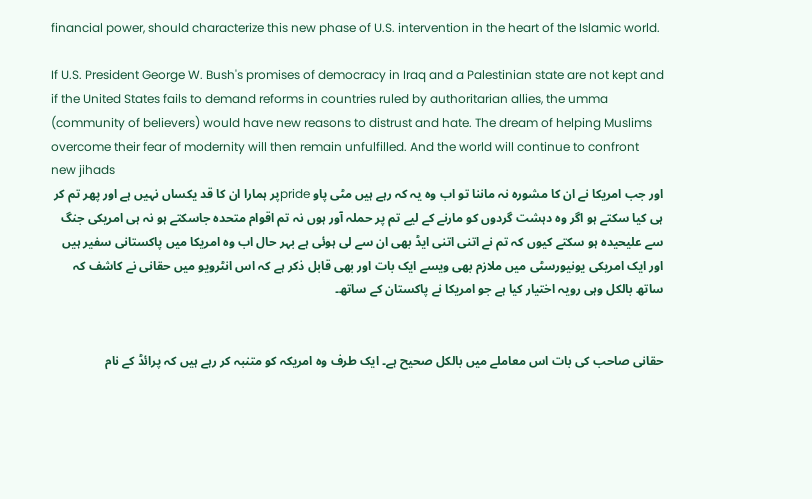financial power, should characterize this new phase of U.S. intervention in the heart of the Islamic world.

If U.S. President George W. Bush's promises of democracy in Iraq and a Palestinian state are not kept and if the United States fails to demand reforms in countries ruled by authoritarian allies, the umma (community of believers) would have new reasons to distrust and hate. The dream of helping Muslims overcome their fear of modernity will then remain unfulfilled. And the world will continue to confront new jihads
اور جب امریکا نے ان کا مشورہ نہ ماننا تو اب وہ یہ کہ رہے ہیں مٹی پاو prideپر ہمارا ان کا قد یکساں نہیں ہے اور پھر تم کر ہی کیا سکتے ہو اگر وہ دہشت گردوں کو مارنے کے لیے تم پر حملہ آور ہوں نہ تم اقوام متحدہ جاسکتے ہو نہ ہی امریکی جنگ سے علیحیدہ ہو سکتے کیوں کہ تم نے اتنی اتنی ایڈ بھی ان سے لی ہوئی ہے بہر حال اب وہ امریکا میں پاکستانی سفیر ہیں اور ایک امریکی یونیورسٹی میں ملازم بھی ویسے ایک بات اور بھی قابل ذکر ہے کہ اس انٹرویو میں حقانی نے کاشف کہ ساتھ بالکل وہی رویہ اختیار کیا ہے جو امریکا نے پاکستان کے ساتھ۔


حقانی صاحب کی بات اس معاملے میں بالکل صحیح ہے۔ ایک طرف وہ امریکہ کو متنبہ کر رہے ہیں کہ پرائڈ کے نام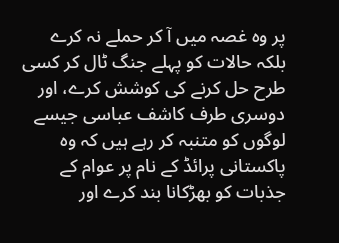پر وہ غصہ میں آ کر حملے نہ کرے بلکہ حالات کو پہلے جنگ ٹال کر کسی طرح حل کرنے کی کوشش کرے، اور دوسری طرف کاشف عباسی جیسے لوگوں کو متنبہ کر رہے ہیں کہ وہ پاکستانی پرائڈ کے نام پر عوام کے جذبات کو بھڑکانا بند کرے اور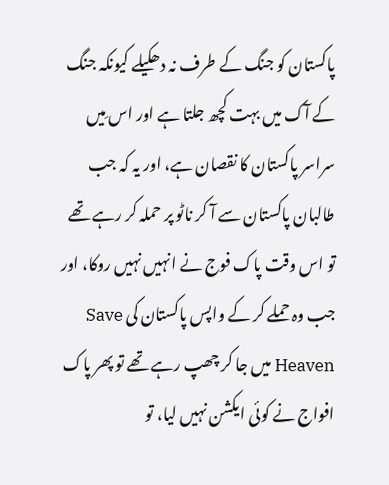پاکستان کو جنگ کے طرف نہ دھکیلے کیونکہ جنگ کے آک میں بہت کچھ جلتا ہے اور اس مِیں سراسر پاکستان کا نقصان ہے، اور یہ کہ جب طالبان پاکستان سے آ کر ناٹو پر حملہ کر رہے تھے تو اس وقت پاک فوج نے انہیں نہیں روکا، اور جب وہ حملے کر کے واپس پاکستان کی Save Heaven میں جا کر چھپ رہے تھے تو پھر پاک افواج نے کوئی ایکشن نہیں لیا، تو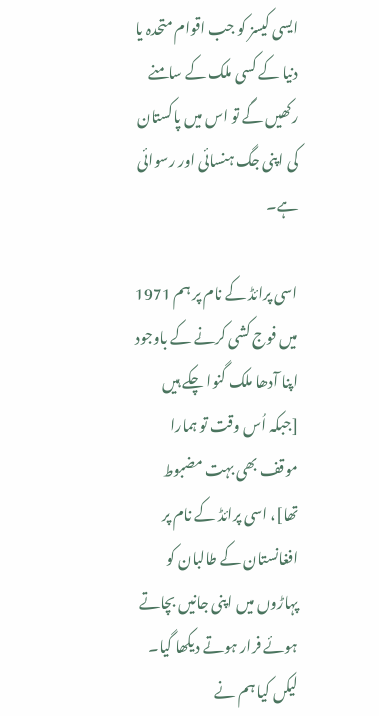ایسی کیسز کو جب اقوام متحدہ یا دنیا کے کسی ملک کے سامنے رکھیں گے تو اس میں پاکستان کی اپنی جگ ہنسائی اور رسوائی ہے۔

اسی پرائڈ کے نام پر ہم 1971 میں فوج کشی کرنے کے باوجود اپنا آدھا ملک گنوا چکے ہیں [جبکہ اُس وقت تو ہمارا موقف بھی بہت مضبوط تھا]، اسی پرائڈ کے نام پر افغانستان کے طالبان کو پہاڑوں میں اپنی جانیں بچاتے ہوئے فرار ہوتے دیکھا گیا۔ لیکں کیا ہم نے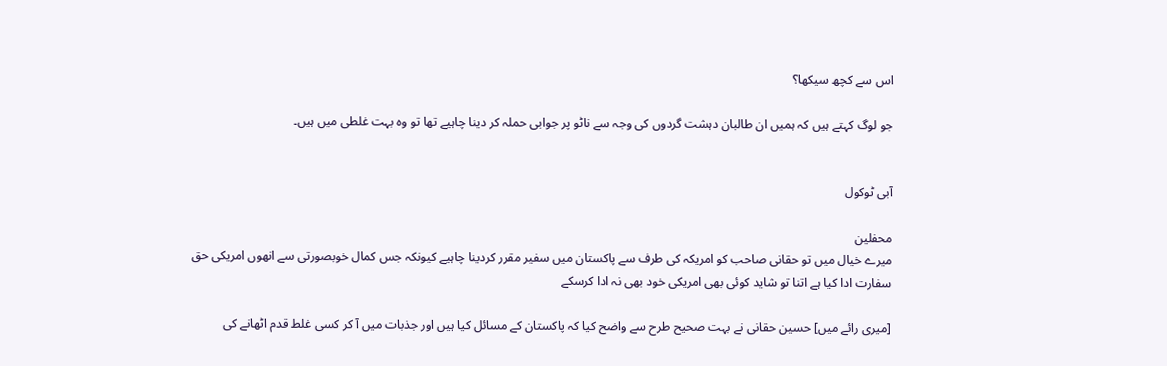اس سے کچھ سیکھا؟

جو لوگ کہتے ہیں کہ ہمیں ان طالبان دہشت گردوں کی وجہ سے ناٹو پر جوابی حملہ کر دینا چاہیے تھا تو وہ بہت غلطی میں ہیں۔


آبی ٹوکول

محفلین
میرے خیال میں تو حقانی صاحب کو امریکہ کی طرف سے پاکستان میں سفیر مقرر کردینا چاہیے کیونکہ جس کمال خوبصورتی سے انھوں امریکی حق سفارت ادا کیا ہے اتنا تو شاید کوئی بھی امریکی خود بھی نہ ادا کرسکے

[میری رائے میں] حسین حقانی نے بہت صحیح طرح سے واضح کیا کہ پاکستان کے مسائل کیا ہیں اور جذبات میں آ کر کسی غلط قدم اٹھانے کی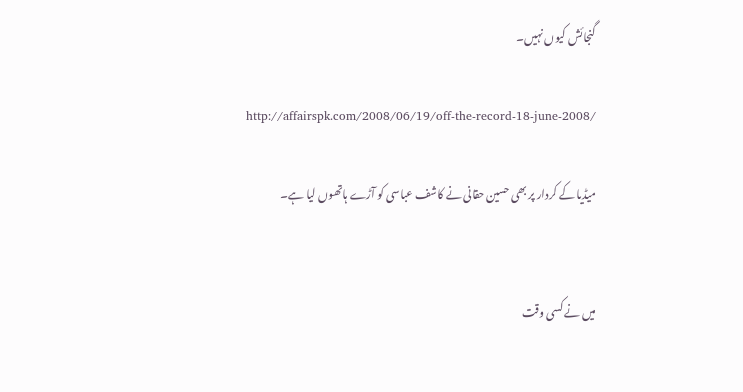گنجائش کیوں نہیں۔

http://affairspk.com/2008/06/19/off-the-record-18-june-2008/

میڈیا کے کردار پر بھی حسین حقانی نے کاشف عباسی کو آڑے ہاتھوں لیا ہے۔


میں نے کسی وقت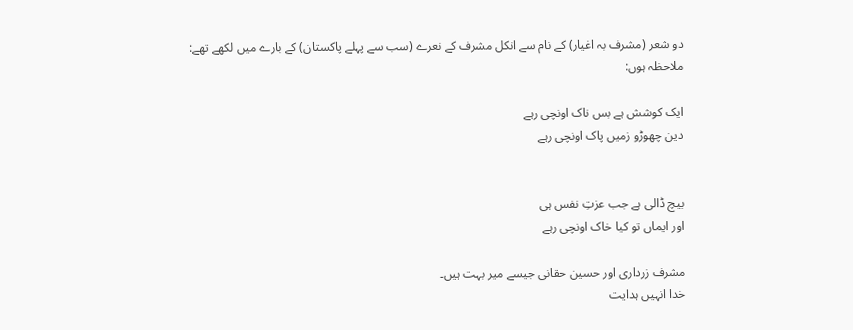دو شعر (مشرف بہ اغیار) کے نام سے انکل مشرف کے نعرے (سب سے پہلے ‌پاکستان) کے بارے میں لکھے تھے:
ملاحظہ ہوں:

ایک کوشش ہے بس ناک اونچی رہے
دین چھوڑو زمیں پاک اونچی رہے


بیچ ڈالی ہے جب عزتِ نفس ہی
اور ایماں تو کیا خاک اونچی رہے

مشرف زرداری اور حسین حقانی جیسے میر بہت ہیں۔
خدا انہیں ہدایت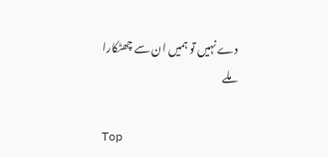دے نہیں تو ہمیں ان سے چھٹکارا ملے

Top